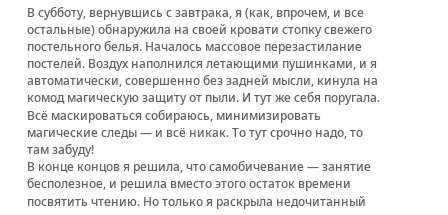В субботу, вернувшись с завтрака, я (как, впрочем, и все остальные) обнаружила на своей кровати стопку свежего постельного белья. Началось массовое перезастилание постелей. Воздух наполнился летающими пушинками, и я автоматически, совершенно без задней мысли, кинула на комод магическую защиту от пыли. И тут же себя поругала. Всё маскироваться собираюсь, минимизировать магические следы — и всё никак. То тут срочно надо, то там забуду!
В конце концов я решила, что самобичевание — занятие бесполезное, и решила вместо этого остаток времени посвятить чтению. Но только я раскрыла недочитанный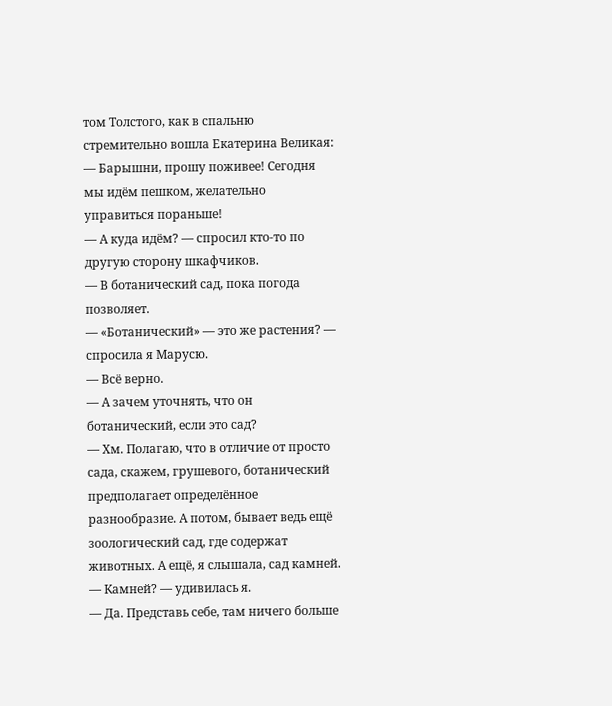том Толстого, как в спальню стремительно вошла Екатерина Великая:
— Барышни, прошу поживее! Сегодня мы идём пешком, желательно управиться пораньше!
— А куда идём? — спросил кто-то по другую сторону шкафчиков.
— В ботанический сад, пока погода позволяет.
— «Ботанический» — это же растения? — спросила я Марусю.
— Всё верно.
— А зачем уточнять, что он ботанический, если это сад?
— Хм. Полагаю, что в отличие от просто сада, скажем, грушевого, ботанический предполагает определённое разнообразие. А потом, бывает ведь ещё зоологический сад, где содержат животных. А ещё, я слышала, сад камней.
— Камней? — удивилась я.
— Да. Представь себе, там ничего больше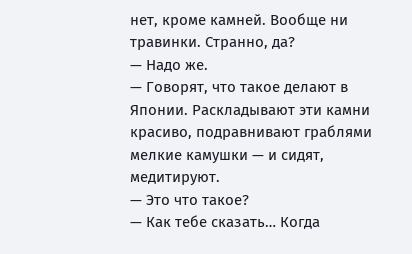нет, кроме камней. Вообще ни травинки. Странно, да?
— Надо же.
— Говорят, что такое делают в Японии. Раскладывают эти камни красиво, подравнивают граблями мелкие камушки — и сидят, медитируют.
— Это что такое?
— Как тебе сказать… Когда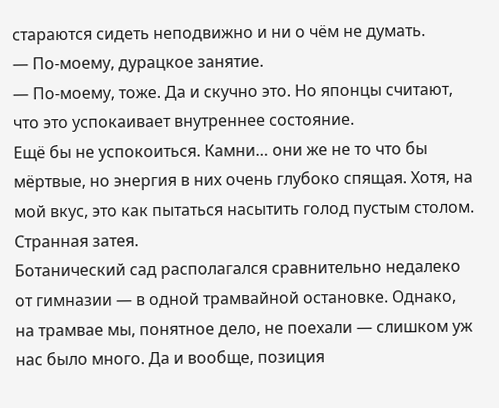стараются сидеть неподвижно и ни о чём не думать.
— По-моему, дурацкое занятие.
— По-моему, тоже. Да и скучно это. Но японцы считают, что это успокаивает внутреннее состояние.
Ещё бы не успокоиться. Камни… они же не то что бы мёртвые, но энергия в них очень глубоко спящая. Хотя, на мой вкус, это как пытаться насытить голод пустым столом. Странная затея.
Ботанический сад располагался сравнительно недалеко от гимназии — в одной трамвайной остановке. Однако, на трамвае мы, понятное дело, не поехали — слишком уж нас было много. Да и вообще, позиция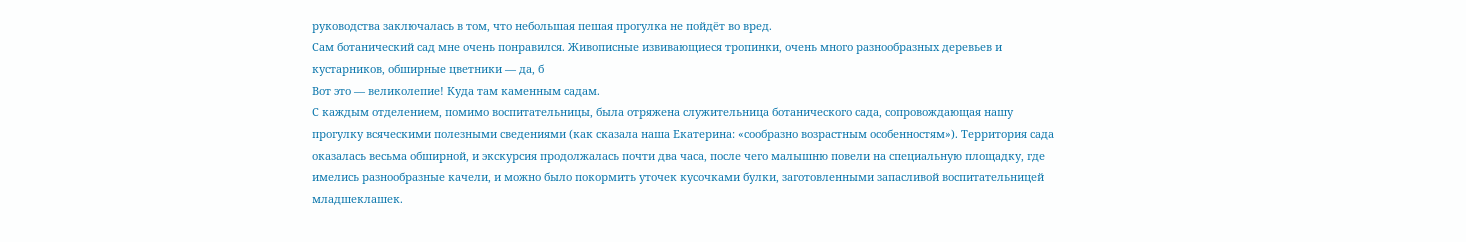руководства заключалась в том, что небольшая пешая прогулка не пойдёт во вред.
Сам ботанический сад мне очень понравился. Живописные извивающиеся тропинки, очень много разнообразных деревьев и кустарников, обширные цветники — да, б
Вот это — великолепие! Куда там каменным садам.
С каждым отделением, помимо воспитательницы, была отряжена служительница ботанического сада, сопровождающая нашу прогулку всяческими полезными сведениями (как сказала наша Екатерина: «сообразно возрастным особенностям»). Территория сада оказалась весьма обширной, и экскурсия продолжалась почти два часа, после чего малышню повели на специальную площадку, где имелись разнообразные качели, и можно было покормить уточек кусочками булки, заготовленными запасливой воспитательницей младшеклашек.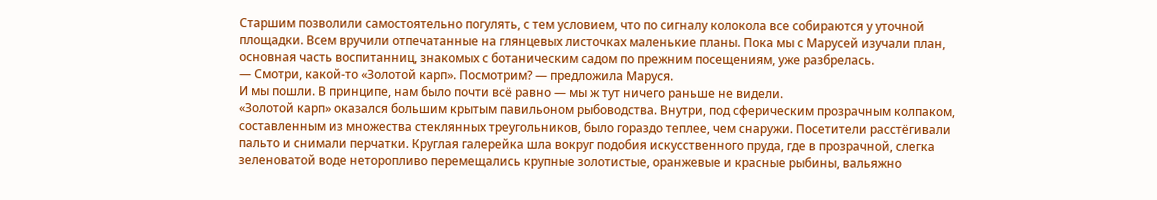Старшим позволили самостоятельно погулять, с тем условием, что по сигналу колокола все собираются у уточной площадки. Всем вручили отпечатанные на глянцевых листочках маленькие планы. Пока мы с Марусей изучали план, основная часть воспитанниц, знакомых с ботаническим садом по прежним посещениям, уже разбрелась.
— Смотри, какой-то «Золотой карп». Посмотрим? — предложила Маруся.
И мы пошли. В принципе, нам было почти всё равно — мы ж тут ничего раньше не видели.
«Золотой карп» оказался большим крытым павильоном рыбоводства. Внутри, под сферическим прозрачным колпаком, составленным из множества стеклянных треугольников, было гораздо теплее, чем снаружи. Посетители расстёгивали пальто и снимали перчатки. Круглая галерейка шла вокруг подобия искусственного пруда, где в прозрачной, слегка зеленоватой воде неторопливо перемещались крупные золотистые, оранжевые и красные рыбины, вальяжно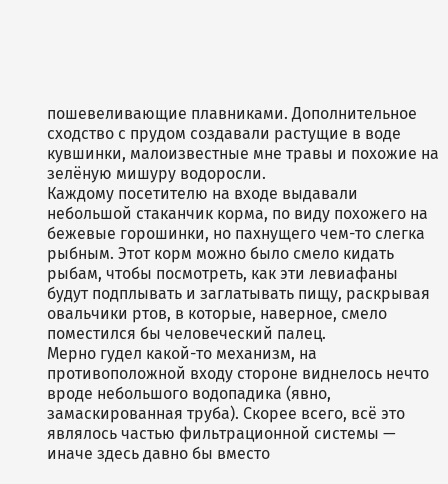пошевеливающие плавниками. Дополнительное сходство с прудом создавали растущие в воде кувшинки, малоизвестные мне травы и похожие на зелёную мишуру водоросли.
Каждому посетителю на входе выдавали небольшой стаканчик корма, по виду похожего на бежевые горошинки, но пахнущего чем-то слегка рыбным. Этот корм можно было смело кидать рыбам, чтобы посмотреть, как эти левиафаны будут подплывать и заглатывать пищу, раскрывая овальчики ртов, в которые, наверное, смело поместился бы человеческий палец.
Мерно гудел какой-то механизм, на противоположной входу стороне виднелось нечто вроде небольшого водопадика (явно, замаскированная труба). Скорее всего, всё это являлось частью фильтрационной системы — иначе здесь давно бы вместо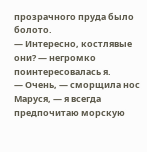прозрачного пруда было болото.
— Интересно, костлявые они? — негромко поинтересовалась я.
— Очень, — сморщила нос Маруся, — я всегда предпочитаю морскую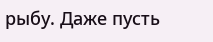рыбу. Даже пусть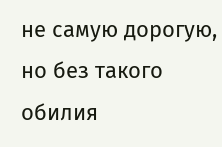не самую дорогую, но без такого обилия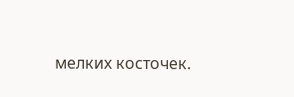мелких косточек.